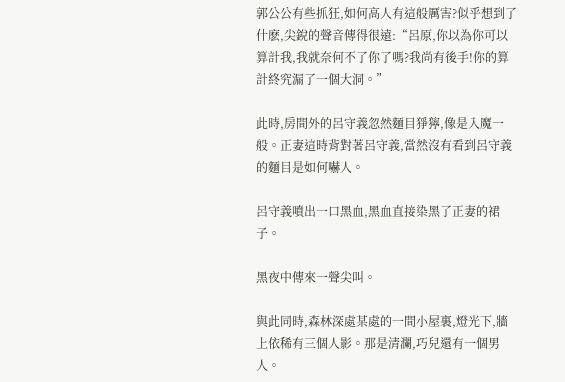郭公公有些抓狂,如何高人有這般厲害?似乎想到了什麽,尖銳的聲音傳得很遠:“呂原,你以為你可以算計我,我就奈何不了你了嗎?我尚有後手!你的算計終究漏了一個大洞。”

此時,房間外的呂守義忽然麵目猙獰,像是入魔一般。正妻這時背對著呂守義,當然沒有看到呂守義的麵目是如何嚇人。

呂守義噴出一口黑血,黑血直接染黑了正妻的裙子。

黑夜中傳來一聲尖叫。

與此同時,森林深處某處的一間小屋裏,燈光下,牆上依稀有三個人影。那是清瀾,巧兒還有一個男人。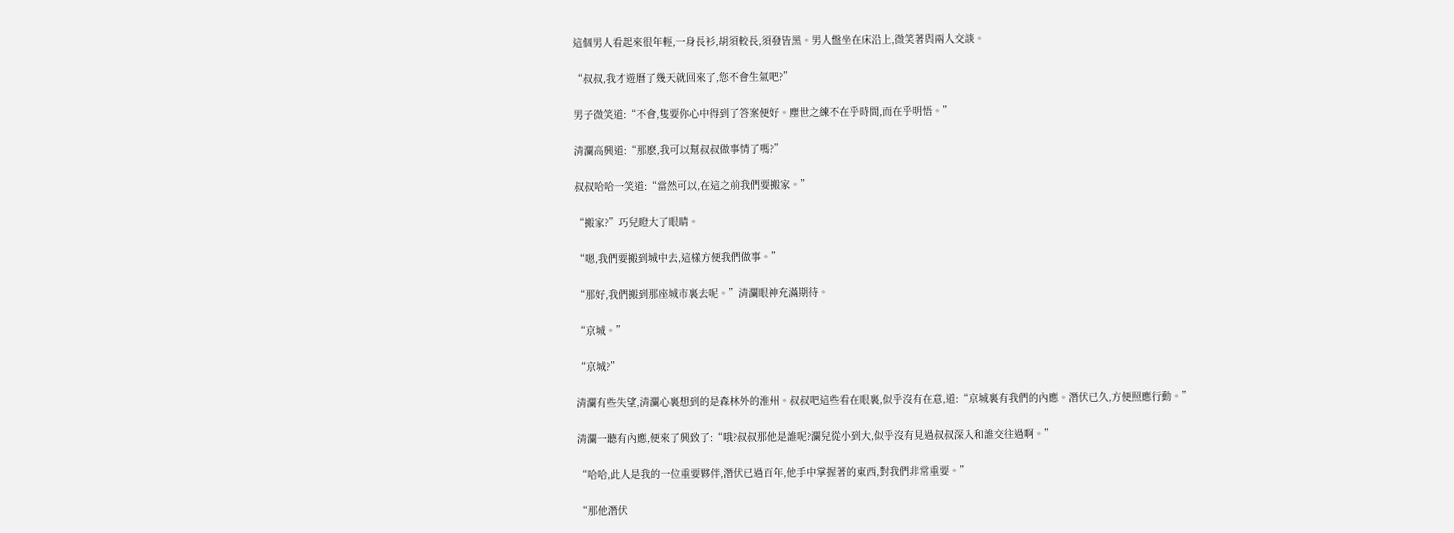這個男人看起來很年輕,一身長衫,胡須較長,須發皆黑。男人盤坐在床沿上,微笑著與兩人交談。

“叔叔,我才遊曆了幾天就回來了,您不會生氣吧?”

男子微笑道:“不會,隻要你心中得到了答案便好。塵世之練不在乎時間,而在乎明悟。”

清瀾高興道:“那麽,我可以幫叔叔做事情了嗎?”

叔叔哈哈一笑道:“當然可以,在這之前我們要搬家。”

“搬家?”巧兒瞪大了眼睛。

“嗯,我們要搬到城中去,這樣方便我們做事。”

“那好,我們搬到那座城市裏去呢。”清瀾眼神充滿期待。

“京城。”

“京城?”

清瀾有些失望,清瀾心裏想到的是森林外的淮州。叔叔吧這些看在眼裏,似乎沒有在意,道:“京城裏有我們的內應。潛伏已久,方便照應行動。”

清瀾一聽有內應,便來了興致了:“哦?叔叔那他是誰呢?瀾兒從小到大,似乎沒有見過叔叔深入和誰交往過啊。”

“哈哈,此人是我的一位重要夥伴,潛伏已過百年,他手中掌握著的東西,對我們非常重要。”

“那他潛伏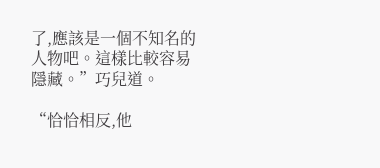了,應該是一個不知名的人物吧。這樣比較容易隱藏。”巧兒道。

“恰恰相反,他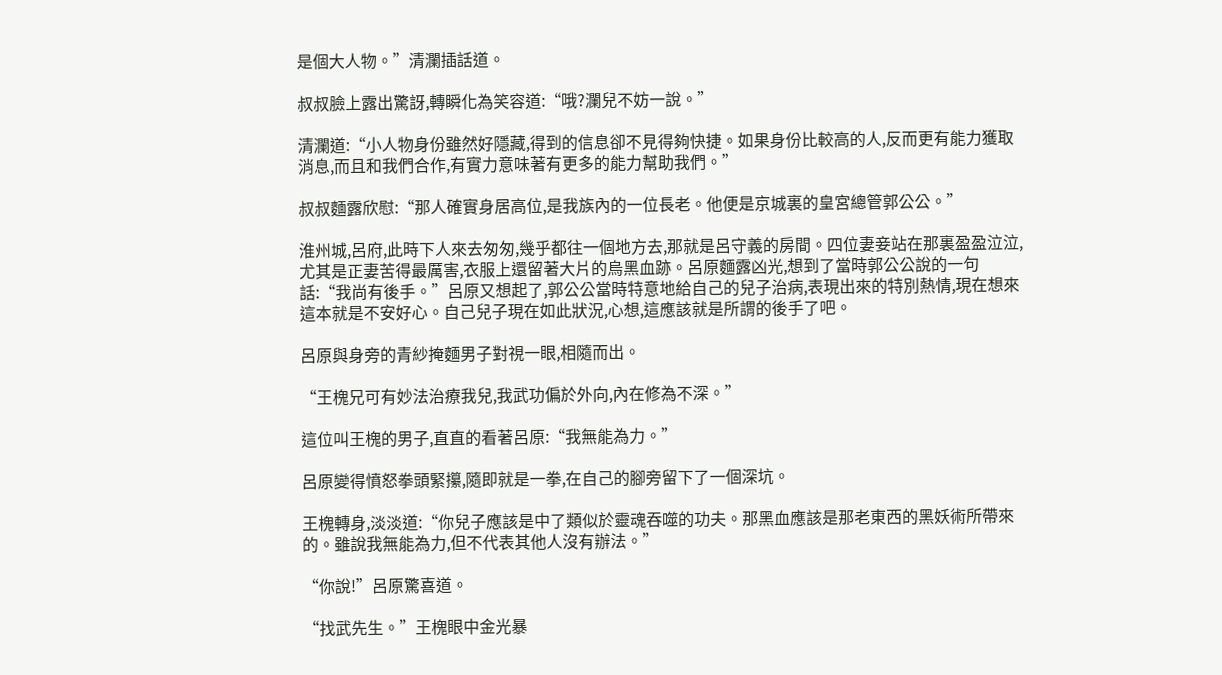是個大人物。”清瀾插話道。

叔叔臉上露出驚訝,轉瞬化為笑容道:“哦?瀾兒不妨一說。”

清瀾道:“小人物身份雖然好隱藏,得到的信息卻不見得夠快捷。如果身份比較高的人,反而更有能力獲取消息,而且和我們合作,有實力意味著有更多的能力幫助我們。”

叔叔麵露欣慰:“那人確實身居高位,是我族內的一位長老。他便是京城裏的皇宮總管郭公公。”

淮州城,呂府,此時下人來去匆匆,幾乎都往一個地方去,那就是呂守義的房間。四位妻妾站在那裏盈盈泣泣,尤其是正妻苦得最厲害,衣服上還留著大片的烏黑血跡。呂原麵露凶光,想到了當時郭公公說的一句話:“我尚有後手。”呂原又想起了,郭公公當時特意地給自己的兒子治病,表現出來的特別熱情,現在想來這本就是不安好心。自己兒子現在如此狀況,心想,這應該就是所謂的後手了吧。

呂原與身旁的青紗掩麵男子對視一眼,相隨而出。

“王槐兄可有妙法治療我兒,我武功偏於外向,內在修為不深。”

這位叫王槐的男子,直直的看著呂原:“我無能為力。”

呂原變得憤怒拳頭緊攥,隨即就是一拳,在自己的腳旁留下了一個深坑。

王槐轉身,淡淡道:“你兒子應該是中了類似於靈魂吞噬的功夫。那黑血應該是那老東西的黑妖術所帶來的。雖說我無能為力,但不代表其他人沒有辦法。”

“你說!”呂原驚喜道。

“找武先生。”王槐眼中金光暴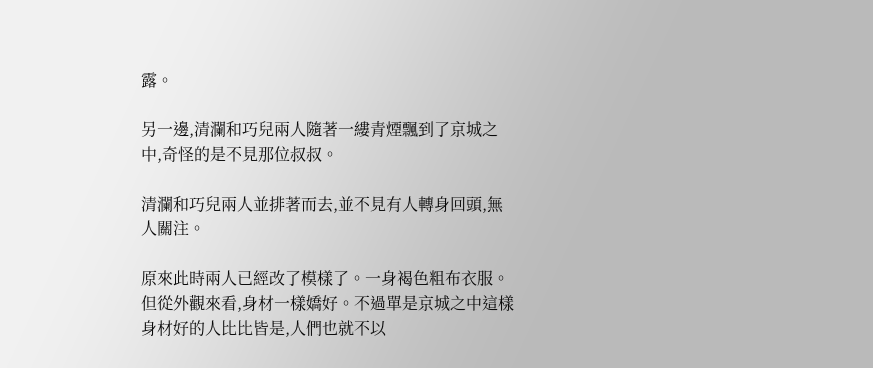露。

另一邊,清瀾和巧兒兩人隨著一縷青煙飄到了京城之中,奇怪的是不見那位叔叔。

清瀾和巧兒兩人並排著而去,並不見有人轉身回頭,無人關注。

原來此時兩人已經改了模樣了。一身褐色粗布衣服。但從外觀來看,身材一樣嬌好。不過單是京城之中這樣身材好的人比比皆是,人們也就不以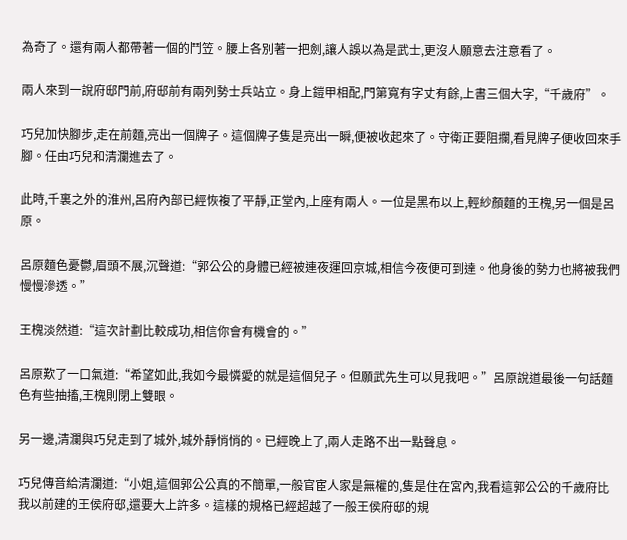為奇了。還有兩人都帶著一個的鬥笠。腰上各別著一把劍,讓人誤以為是武士,更沒人願意去注意看了。

兩人來到一說府邸門前,府邸前有兩列勢士兵站立。身上鎧甲相配,門第寬有字丈有餘,上書三個大字,“千歲府”。

巧兒加快腳步,走在前麵,亮出一個牌子。這個牌子隻是亮出一瞬,便被收起來了。守衛正要阻攔,看見牌子便收回來手腳。任由巧兒和清瀾進去了。

此時,千裏之外的淮州,呂府內部已經恢複了平靜,正堂內,上座有兩人。一位是黑布以上,輕紗顏麵的王槐,另一個是呂原。

呂原麵色憂鬱,眉頭不展,沉聲道:“郭公公的身體已經被連夜運回京城,相信今夜便可到達。他身後的勢力也將被我們慢慢滲透。”

王槐淡然道:“這次計劃比較成功,相信你會有機會的。”

呂原歎了一口氣道:“希望如此,我如今最憐愛的就是這個兒子。但願武先生可以見我吧。”呂原說道最後一句話麵色有些抽搐,王槐則閉上雙眼。

另一邊,清瀾與巧兒走到了城外,城外靜悄悄的。已經晚上了,兩人走路不出一點聲息。

巧兒傳音給清瀾道:“小姐,這個郭公公真的不簡單,一般官宦人家是無權的,隻是住在宮內,我看這郭公公的千歲府比我以前建的王侯府邸,還要大上許多。這樣的規格已經超越了一般王侯府邸的規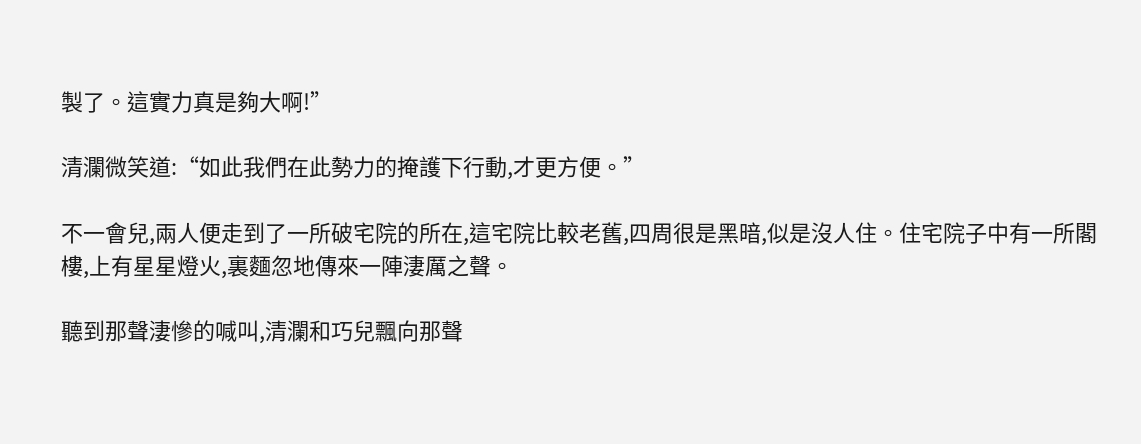製了。這實力真是夠大啊!”

清瀾微笑道:“如此我們在此勢力的掩護下行動,才更方便。”

不一會兒,兩人便走到了一所破宅院的所在,這宅院比較老舊,四周很是黑暗,似是沒人住。住宅院子中有一所閣樓,上有星星燈火,裏麵忽地傳來一陣淒厲之聲。

聽到那聲淒慘的喊叫,清瀾和巧兒飄向那聲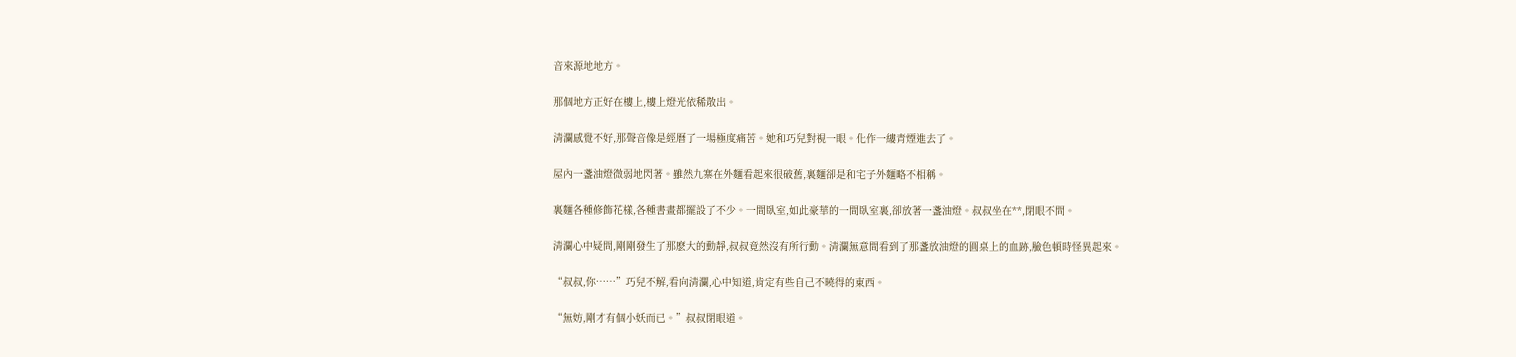音來源地地方。

那個地方正好在樓上,樓上燈光依稀散出。

清瀾感覺不好,那聲音像是經曆了一場極度痛苦。她和巧兒對視一眼。化作一縷青煙進去了。

屋內一盞油燈微弱地閃著。雖然九寨在外麵看起來很破舊,裏麵卻是和宅子外麵略不相稱。

裏麵各種修飾花樣,各種書畫都擺設了不少。一間臥室,如此豪華的一間臥室裏,卻放著一盞油燈。叔叔坐在**,閉眼不問。

清瀾心中疑問,剛剛發生了那麽大的動靜,叔叔竟然沒有所行動。清瀾無意間看到了那盞放油燈的圓桌上的血跡,臉色頓時怪異起來。

“叔叔,你……”巧兒不解,看向清瀾,心中知道,肯定有些自己不曉得的東西。

“無妨,剛才有個小妖而已。”叔叔閉眼道。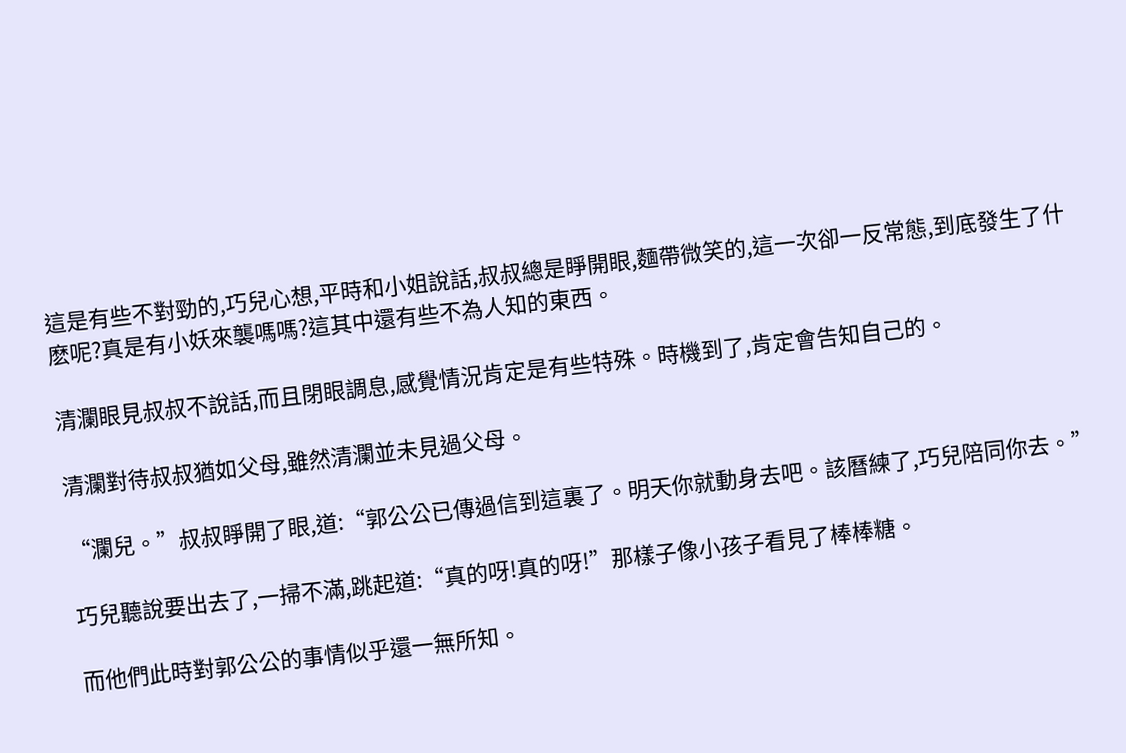這是有些不對勁的,巧兒心想,平時和小姐說話,叔叔總是睜開眼,麵帶微笑的,這一次卻一反常態,到底發生了什麽呢?真是有小妖來襲嗎嗎?這其中還有些不為人知的東西。

清瀾眼見叔叔不說話,而且閉眼調息,感覺情況肯定是有些特殊。時機到了,肯定會告知自己的。

清瀾對待叔叔猶如父母,雖然清瀾並未見過父母。

“瀾兒。”叔叔睜開了眼,道:“郭公公已傳過信到這裏了。明天你就動身去吧。該曆練了,巧兒陪同你去。”

巧兒聽說要出去了,一掃不滿,跳起道:“真的呀!真的呀!”那樣子像小孩子看見了棒棒糖。

而他們此時對郭公公的事情似乎還一無所知。